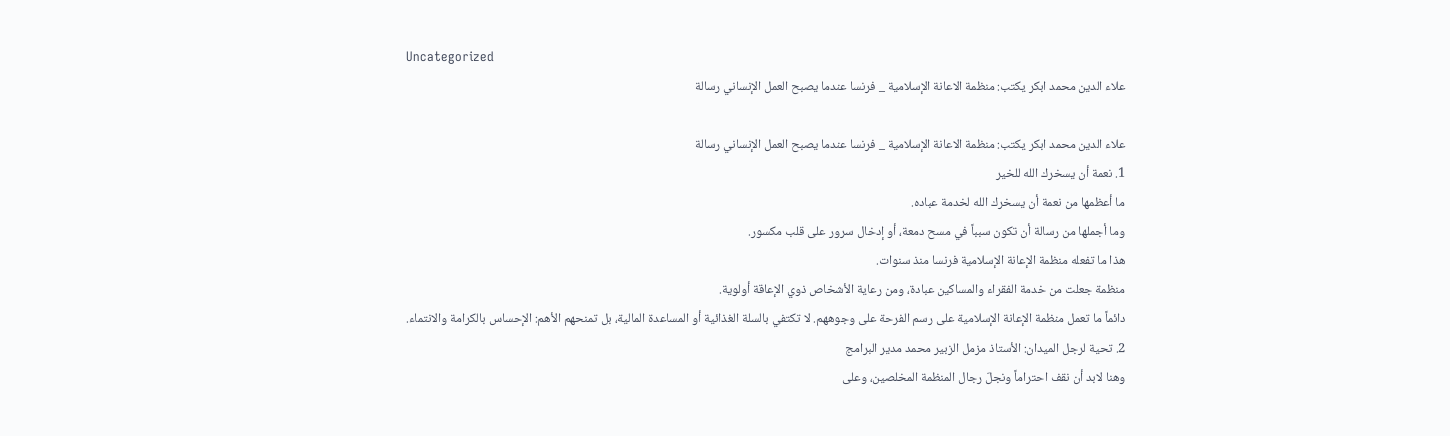Uncategorized
علاء الدين محمد ابكر يكتب: منظمة الاعانة الإسلامية _ فرنسا عندما يصبح العمل الإنساني رسالة

علاء الدين محمد ابكر يكتب: منظمة الاعانة الإسلامية _ فرنسا عندما يصبح العمل الإنساني رسالة
1. نعمة أن يسخرك الله للخير
ما أعظمها من نعمة أن يسخرك الله لخدمة عباده.
وما أجملها من رسالة أن تكون سبباً في مسح دمعة، أو إدخال سرور على قلب مكسور.
هذا ما تفعله منظمة الإعانة الإسلامية فرنسا منذ سنوات.
منظمة جعلت من خدمة الفقراء والمساكين عبادة، ومن رعاية الأشخاص ذوي الإعاقة أولوية.
دائماً ما تعمل منظمة الإعانة الإسلامية على رسم الفرحة على وجوههم. لا تكتفي بالسلة الغذائية أو المساعدة المالية، بل تمنحهم الأهم: الإحساس بالكرامة والانتماء.
2. تحية لرجل الميدان: الأستاذ مزمل الزبير محمد مدير البرامج
وهنا لابد أن نقف احتراماً ونجلّ رجال المنظمة المخلصين، وعلى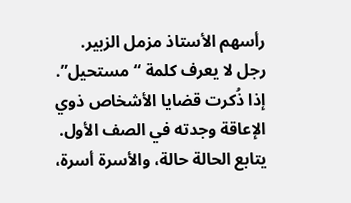رأسهم الأستاذ مزمل الزبير.
رجل لا يعرف كلمة “مستحيل”.
إذا ذُكرت قضايا الأشخاص ذوي الإعاقة وجدته في الصف الأول.
يتابع الحالة حالة، والأسرة أسرة،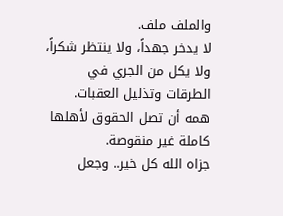والملف ملف.
لا يدخر جهداً، ولا ينتظر شكراً، ولا يكل من الجري في الطرقات وتذليل العقبات.
همه أن تصل الحقوق لأهلها كاملة غير منقوصة.
جزاه الله كل خير.. وجعل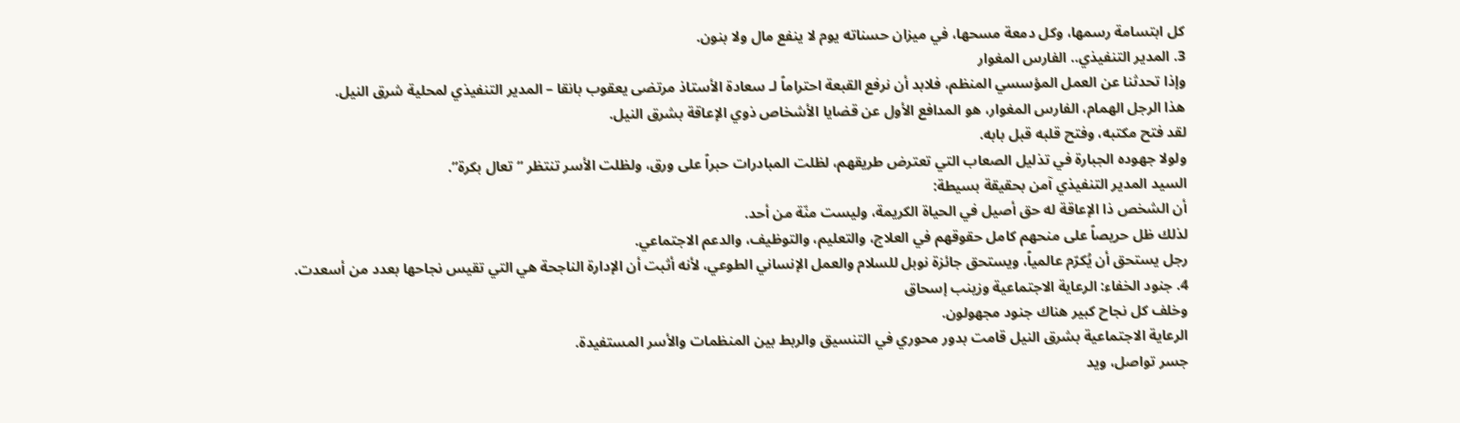كل ابتسامة رسمها، وكل دمعة مسحها، في ميزان حسناته يوم لا ينفع مال ولا بنون.
3. المدير التنفيذي.. الفارس المغوار
وإذا تحدثنا عن العمل المؤسسي المنظم، فلابد أن نرفع القبعة احتراماً لـ سعادة الأستاذ مرتضى يعقوب بانقا – المدير التنفيذي لمحلية شرق النيل.
هذا الرجل الهمام، الفارس المغوار، هو المدافع الأول عن قضايا الأشخاص ذوي الإعاقة بشرق النيل.
لقد فتح مكتبه، وفتح قلبه قبل بابه.
ولولا جهوده الجبارة في تذليل الصعاب التي تعترض طريقهم، لظلت المبادرات حبراً على ورق، ولظلت الأسر تنتظر “تعال بكرة”.
السيد المدير التنفيذي آمن بحقيقة بسيطة:
أن الشخص ذا الإعاقة له حق أصيل في الحياة الكريمة، وليست منّة من أحد.
لذلك ظل حريصاً على منحهم كامل حقوقهم في العلاج، والتعليم، والتوظيف، والدعم الاجتماعي.
رجل يستحق أن يُكرّم عالمياً، ويستحق جائزة نوبل للسلام والعمل الإنساني الطوعي، لأنه أثبت أن الإدارة الناجحة هي التي تقيس نجاحها بعدد من أسعدت.
4. جنود الخفاء: الرعاية الاجتماعية وزينب إسحاق
وخلف كل نجاح كبير هناك جنود مجهولون.
الرعاية الاجتماعية بشرق النيل قامت بدور محوري في التنسيق والربط بين المنظمات والأسر المستفيدة.
جسر تواصل، ويد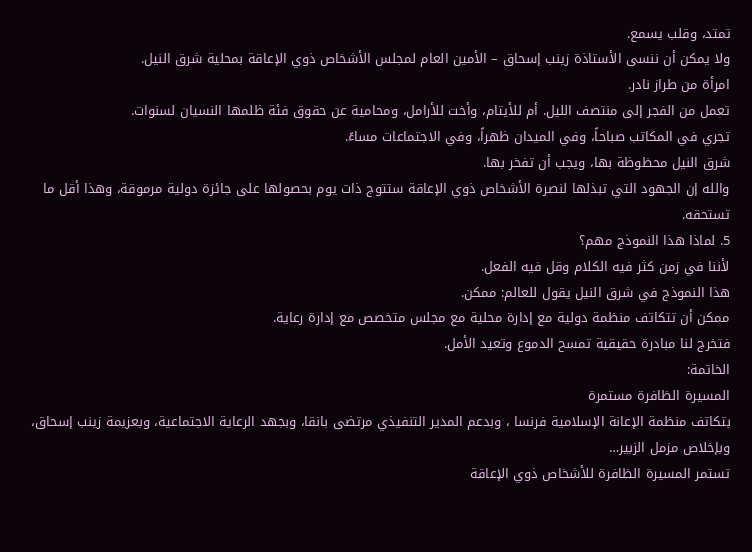تمتد، وقلب يسمع.
ولا يمكن أن ننسى الأستاذة زينب إسحاق – الأمين العام لمجلس الأشخاص ذوي الإعاقة بمحلية شرق النيل.
امرأة من طراز نادر.
تعمل من الفجر إلى منتصف الليل. أم للأيتام، وأخت للأرامل، ومحامية عن حقوق فئة ظلمها النسيان لسنوات.
تجري في المكاتب صباحاً، وفي الميدان ظهراً، وفي الاجتماعات مساءً.
شرق النيل محظوظة بها، ويجب أن تفخر بها.
والله إن الجهود التي تبذلها لنصرة الأشخاص ذوي الإعاقة ستتوج ذات يوم بحصولها على جائزة دولية مرموقة، وهذا أقل ما تستحقه.
5. لماذا هذا النموذج مهم؟
لأننا في زمن كثر فيه الكلام وقل فيه الفعل.
هذا النموذج في شرق النيل يقول للعالم: ممكن.
ممكن أن تتكاتف منظمة دولية مع إدارة محلية مع مجلس متخصص مع إدارة رعاية.
فتخرج لنا مبادرة حقيقية تمسح الدموع وتعيد الأمل.
الخاتمة:
المسيرة الظافرة مستمرة
بتكاتف منظمة الإعانة الإسلامية فرنسا ، وبدعم المدير التنفيذي مرتضى بانقا، وبجهد الرعاية الاجتماعية، وبعزيمة زينب إسحاق، وبإخلاص مزمل الزبير…
تستمر المسيرة الظافرة للأشخاص ذوي الإعاقة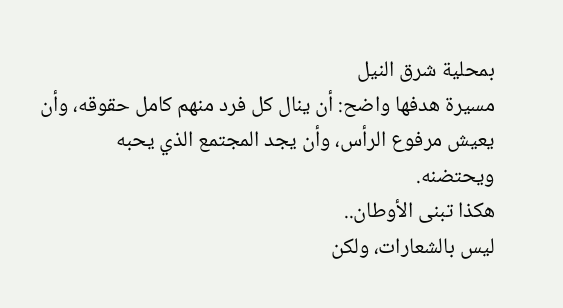بمحلية شرق النيل
مسيرة هدفها واضح: أن ينال كل فرد منهم كامل حقوقه، وأن يعيش مرفوع الرأس، وأن يجد المجتمع الذي يحبه ويحتضنه.
هكذا تبنى الأوطان..
ليس بالشعارات، ولكن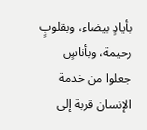بأيادٍ بيضاء، وبقلوبٍ رحيمة، وبأناسٍ جعلوا من خدمة الإنسان قربة إلى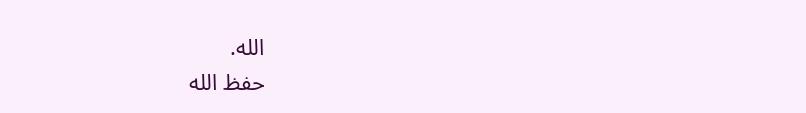الله.
حفظ الله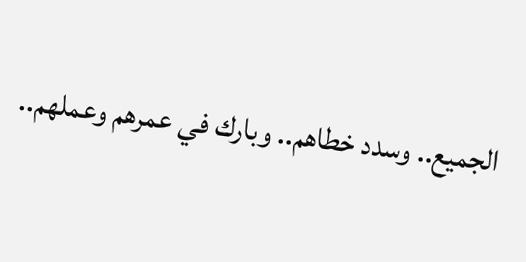الجميع.. وسدد خطاهم.. وبارك في عمرهم وعملهم..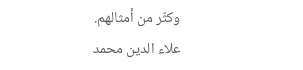وكثّر من أمثالهم.
علاء الدين محمد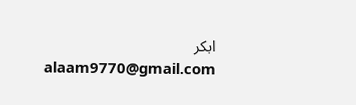ابكر
alaam9770@gmail.com